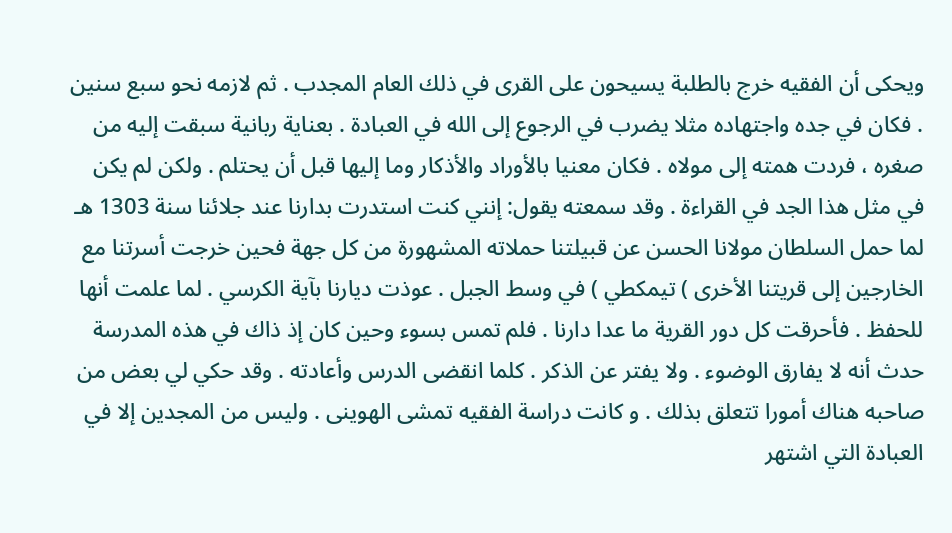ويحكى أن الفقيه خرج بالطلبة يسيحون على القرى في ذلك العام المجدب . ثم لازمه نحو سبع سنين . فكان في جده واجتهاده مثلا يضرب في الرجوع إلى الله في العبادة . بعناية ربانية سبقت إليه من صغره ، فردت همته إلى مولاه . فكان معنيا بالأوراد والأذكار وما إليها قبل أن يحتلم . ولكن لم يكن في مثل هذا الجد في القراءة . وقد سمعته يقول: إنني كنت استدرت بدارنا عند جلائنا سنة 1303 هـ لما حمل السلطان مولانا الحسن عن قبيلتنا حملاته المشهورة من كل جهة فحين خرجت أسرتنا مع الخارجين إلى قريتنا الأخرى ) تيمكطي ) في وسط الجبل . عوذت ديارنا بآية الكرسي . لما علمت أنها للحفظ . فأحرقت كل دور القرية ما عدا دارنا . فلم تمس بسوء وحين كان إذ ذاك في هذه المدرسة حدث أنه لا يفارق الوضوء . ولا يفتر عن الذكر . كلما انقضى الدرس وأعادته . وقد حكي لي بعض من صاحبه هناك أمورا تتعلق بذلك . و كانت دراسة الفقيه تمشى الهوينى . وليس من المجدين إلا في العبادة التي اشتهر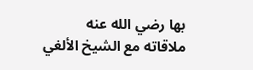بها رضي الله عنه
ملاقاته مع الشيخ الألغي